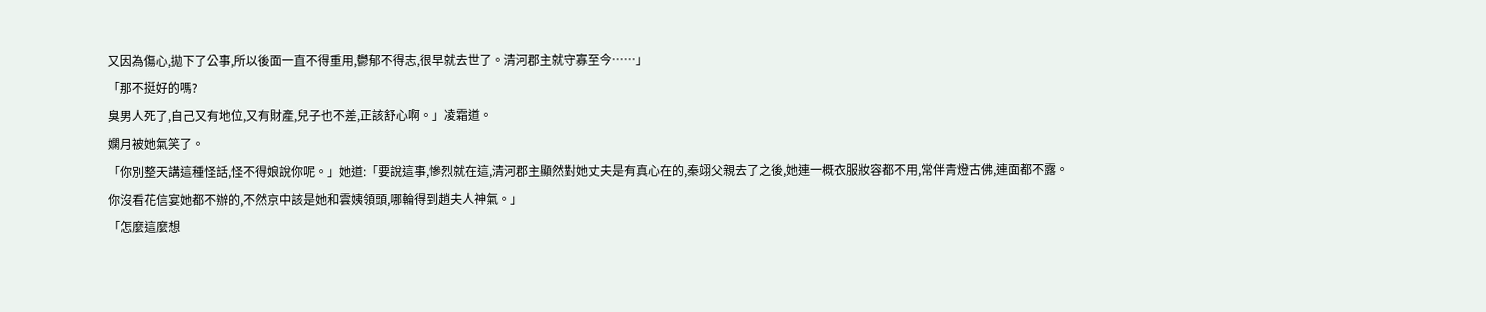又因為傷心,拋下了公事,所以後面一直不得重用,鬱郁不得志,很早就去世了。清河郡主就守寡至今……」
「那不挺好的嗎?
臭男人死了,自己又有地位,又有財產,兒子也不差,正該舒心啊。」凌霜道。
嫻月被她氣笑了。
「你別整天講這種怪話,怪不得娘說你呢。」她道:「要說這事,慘烈就在這,清河郡主顯然對她丈夫是有真心在的,秦翊父親去了之後,她連一概衣服妝容都不用,常伴青燈古佛,連面都不露。
你沒看花信宴她都不辦的,不然京中該是她和雲姨領頭,哪輪得到趙夫人神氣。」
「怎麼這麼想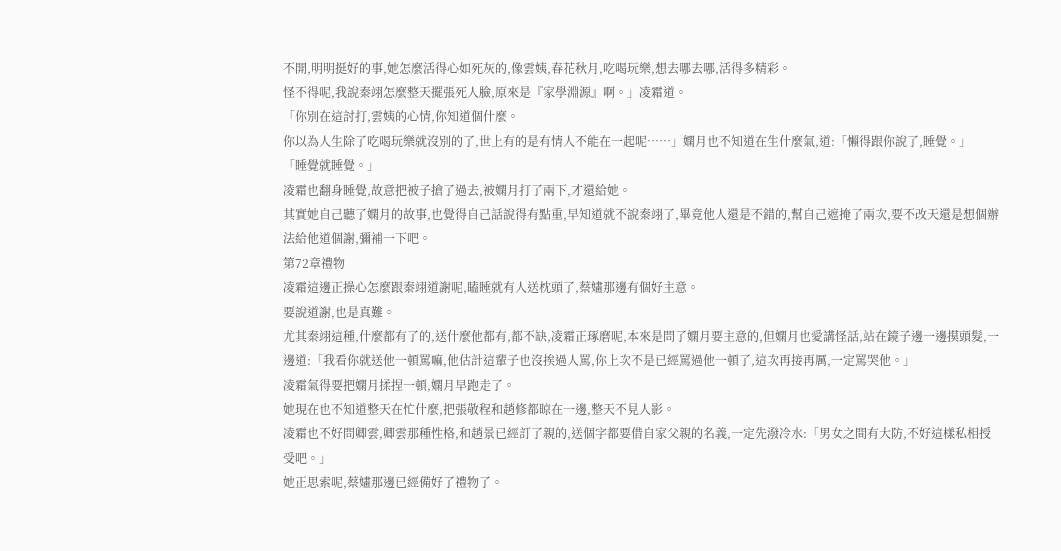不開,明明挺好的事,她怎麼活得心如死灰的,像雲姨,春花秋月,吃喝玩樂,想去哪去哪,活得多精彩。
怪不得呢,我說秦翊怎麼整天擺張死人臉,原來是『家學淵源』啊。」凌霜道。
「你別在這討打,雲姨的心情,你知道個什麼。
你以為人生除了吃喝玩樂就沒別的了,世上有的是有情人不能在一起呢……」嫻月也不知道在生什麼氣,道:「懶得跟你說了,睡覺。」
「睡覺就睡覺。」
凌霜也翻身睡覺,故意把被子搶了過去,被嫻月打了兩下,才還給她。
其實她自己聽了嫻月的故事,也覺得自己話說得有點重,早知道就不說秦翊了,畢竟他人還是不錯的,幫自己遮掩了兩次,要不改天還是想個辦法給他道個謝,彌補一下吧。
第72章禮物
凌霜這邊正操心怎麼跟秦翊道謝呢,瞌睡就有人送枕頭了,蔡嫿那邊有個好主意。
要說道謝,也是真難。
尤其秦翊這種,什麼都有了的,送什麼他都有,都不缺,凌霜正琢磨呢,本來是問了嫻月要主意的,但嫻月也愛講怪話,站在鏡子邊一邊摸頭髮,一邊道:「我看你就送他一頓罵嘛,他估計這輩子也沒挨過人罵,你上次不是已經罵過他一頓了,這次再接再厲,一定罵哭他。」
凌霜氣得要把嫻月揉捏一頓,嫻月早跑走了。
她現在也不知道整天在忙什麼,把張敬程和趙修都晾在一邊,整天不見人影。
凌霜也不好問卿雲,卿雲那種性格,和趙景已經訂了親的,送個字都要借自家父親的名義,一定先潑冷水:「男女之間有大防,不好這樣私相授受吧。」
她正思索呢,蔡嫿那邊已經備好了禮物了。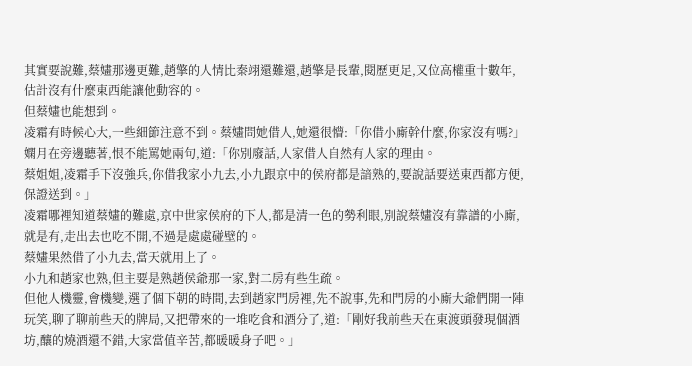其實要說難,蔡嫿那邊更難,趙擎的人情比秦翊還難還,趙擎是長輩,閱歷更足,又位高權重十數年,估計沒有什麼東西能讓他動容的。
但蔡嫿也能想到。
凌霜有時候心大,一些細節注意不到。蔡嫿問她借人,她還很懵:「你借小廝幹什麼,你家沒有嗎?」
嫻月在旁邊聽著,恨不能罵她兩句,道:「你別廢話,人家借人自然有人家的理由。
蔡姐姐,凌霜手下沒強兵,你借我家小九去,小九跟京中的侯府都是諳熟的,要說話要送東西都方便,保證送到。」
凌霜哪裡知道蔡嫿的難處,京中世家侯府的下人,都是清一色的勢利眼,別說蔡嫿沒有靠譜的小廝,就是有,走出去也吃不開,不過是處處碰壁的。
蔡嫿果然借了小九去,當天就用上了。
小九和趙家也熟,但主要是熟趙侯爺那一家,對二房有些生疏。
但他人機靈,會機變,選了個下朝的時間,去到趙家門房裡,先不說事,先和門房的小廝大爺們開一陣玩笑,聊了聊前些天的牌局,又把帶來的一堆吃食和酒分了,道:「剛好我前些天在東渡頭發現個酒坊,釀的燒酒還不錯,大家當值辛苦,都暖暖身子吧。」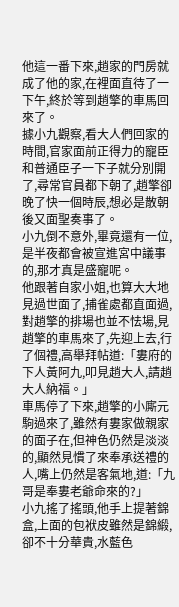他這一番下來,趙家的門房就成了他的家,在裡面直待了一下午,終於等到趙擎的車馬回來了。
據小九觀察,看大人們回家的時間,官家面前正得力的寵臣和普通臣子一下子就分別開了,尋常官員都下朝了,趙擎卻晚了快一個時辰,想必是散朝後又面聖奏事了。
小九倒不意外,畢竟還有一位,是半夜都會被宣進宮中議事的,那才真是盛寵呢。
他跟著自家小姐,也算大大地見過世面了,捕雀處都直面過,對趙擎的排場也並不怯場,見趙擎的車馬來了,先迎上去,行了個禮,高舉拜帖道:「婁府的下人黃阿九,叩見趙大人,請趙大人納福。」
車馬停了下來,趙擎的小廝元駒過來了,雖然有婁家做親家的面子在,但神色仍然是淡淡的,顯然見慣了來奉承送禮的人,嘴上仍然是客氣地,道:「九哥是奉婁老爺命來的?」
小九搖了搖頭,他手上提著錦盒,上面的包袱皮雖然是錦緞,卻不十分華貴,水藍色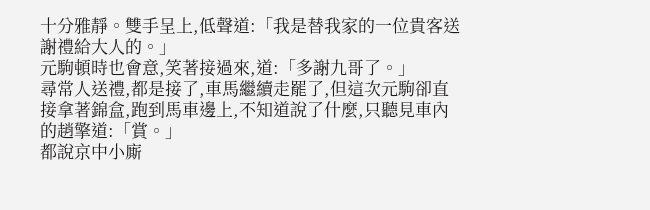十分雅靜。雙手呈上,低聲道:「我是替我家的一位貴客送謝禮給大人的。」
元駒頓時也會意,笑著接過來,道:「多謝九哥了。」
尋常人送禮,都是接了,車馬繼續走罷了,但這次元駒卻直接拿著錦盒,跑到馬車邊上,不知道說了什麼,只聽見車內的趙擎道:「賞。」
都說京中小廝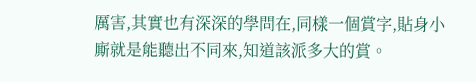厲害,其實也有深深的學問在,同樣一個賞字,貼身小廝就是能聽出不同來,知道該派多大的賞。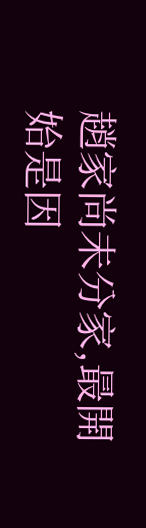趙家尚未分家,最開始是因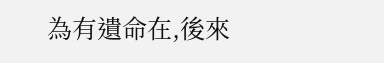為有遺命在,後來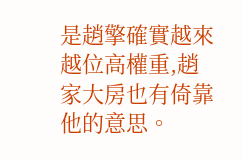是趙擎確實越來越位高權重,趙家大房也有倚靠他的意思。